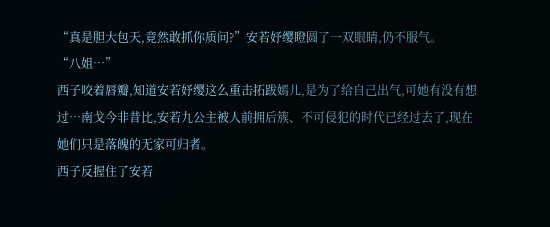“真是胆大包天,竟然敢抓你质问?”安若妤缨瞪圆了一双眼睛,仍不服气。
“八姐…”
西子咬着唇瓣,知道安若妤缨这么重击拓跋嫣儿,是为了给自己出气,可她有没有想过…南戈今非昔比,安若九公主被人前拥后簇、不可侵犯的时代已经过去了,现在她们只是落魄的无家可归者。
西子反握住了安若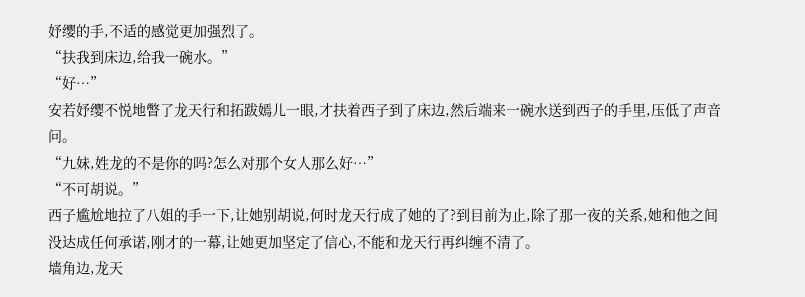妤缨的手,不适的感觉更加强烈了。
“扶我到床边,给我一碗水。”
“好…”
安若妤缨不悦地瞥了龙天行和拓跋嫣儿一眼,才扶着西子到了床边,然后端来一碗水送到西子的手里,压低了声音问。
“九妹,姓龙的不是你的吗?怎么对那个女人那么好…”
“不可胡说。”
西子尴尬地拉了八姐的手一下,让她别胡说,何时龙天行成了她的了?到目前为止,除了那一夜的关系,她和他之间没达成任何承诺,刚才的一幕,让她更加坚定了信心,不能和龙天行再纠缠不清了。
墙角边,龙天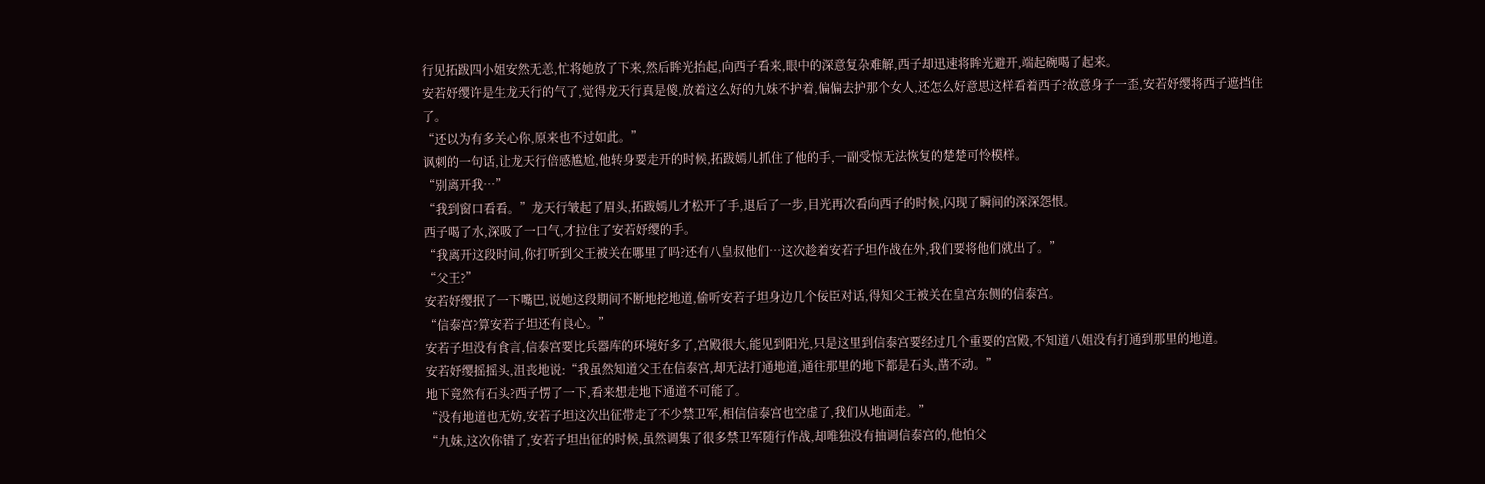行见拓跋四小姐安然无恙,忙将她放了下来,然后眸光抬起,向西子看来,眼中的深意复杂难解,西子却迅速将眸光避开,端起碗喝了起来。
安若妤缨许是生龙天行的气了,觉得龙天行真是傻,放着这么好的九妹不护着,偏偏去护那个女人,还怎么好意思这样看着西子?故意身子一歪,安若妤缨将西子遮挡住了。
“还以为有多关心你,原来也不过如此。”
讽刺的一句话,让龙天行倍感尴尬,他转身要走开的时候,拓跋嫣儿抓住了他的手,一副受惊无法恢复的楚楚可怜模样。
“别离开我…”
“我到窗口看看。”龙天行皱起了眉头,拓跋嫣儿才松开了手,退后了一步,目光再次看向西子的时候,闪现了瞬间的深深怨恨。
西子喝了水,深吸了一口气,才拉住了安若妤缨的手。
“我离开这段时间,你打听到父王被关在哪里了吗?还有八皇叔他们…这次趁着安若子坦作战在外,我们要将他们就出了。”
“父王?”
安若妤缨抿了一下嘴巴,说她这段期间不断地挖地道,偷听安若子坦身边几个佞臣对话,得知父王被关在皇宫东侧的信泰宫。
“信泰宫?算安若子坦还有良心。”
安若子坦没有食言,信泰宫要比兵器库的环境好多了,宫殿很大,能见到阳光,只是这里到信泰宫要经过几个重要的宫殿,不知道八姐没有打通到那里的地道。
安若妤缨摇摇头,沮丧地说:“我虽然知道父王在信泰宫,却无法打通地道,通往那里的地下都是石头,凿不动。”
地下竟然有石头?西子愣了一下,看来想走地下通道不可能了。
“没有地道也无妨,安若子坦这次出征带走了不少禁卫军,相信信泰宫也空虚了,我们从地面走。”
“九妹,这次你错了,安若子坦出征的时候,虽然调集了很多禁卫军随行作战,却唯独没有抽调信泰宫的,他怕父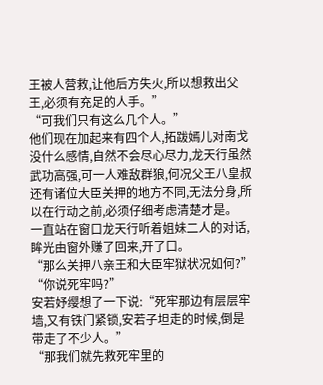王被人营救,让他后方失火,所以想救出父王,必须有充足的人手。”
“可我们只有这么几个人。”
他们现在加起来有四个人,拓跋嫣儿对南戈没什么感情,自然不会尽心尽力,龙天行虽然武功高强,可一人难敌群狼,何况父王八皇叔还有诸位大臣关押的地方不同,无法分身,所以在行动之前,必须仔细考虑清楚才是。
一直站在窗口龙天行听着姐妹二人的对话,眸光由窗外赚了回来,开了口。
“那么关押八亲王和大臣牢狱状况如何?”
“你说死牢吗?”
安若妤缨想了一下说:“死牢那边有层层牢墙,又有铁门紧锁,安若子坦走的时候,倒是带走了不少人。”
“那我们就先救死牢里的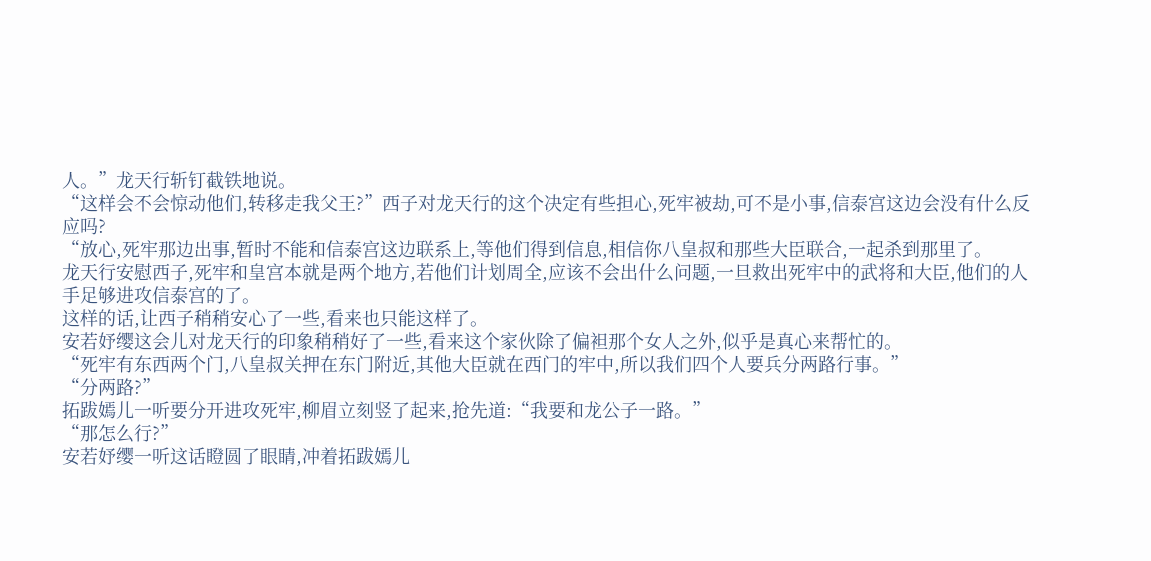人。”龙天行斩钉截铁地说。
“这样会不会惊动他们,转移走我父王?”西子对龙天行的这个决定有些担心,死牢被劫,可不是小事,信泰宫这边会没有什么反应吗?
“放心,死牢那边出事,暂时不能和信泰宫这边联系上,等他们得到信息,相信你八皇叔和那些大臣联合,一起杀到那里了。
龙天行安慰西子,死牢和皇宫本就是两个地方,若他们计划周全,应该不会出什么问题,一旦救出死牢中的武将和大臣,他们的人手足够进攻信泰宫的了。
这样的话,让西子稍稍安心了一些,看来也只能这样了。
安若妤缨这会儿对龙天行的印象稍稍好了一些,看来这个家伙除了偏袒那个女人之外,似乎是真心来帮忙的。
“死牢有东西两个门,八皇叔关押在东门附近,其他大臣就在西门的牢中,所以我们四个人要兵分两路行事。”
“分两路?”
拓跋嫣儿一听要分开进攻死牢,柳眉立刻竖了起来,抢先道:“我要和龙公子一路。”
“那怎么行?”
安若妤缨一听这话瞪圆了眼睛,冲着拓跋嫣儿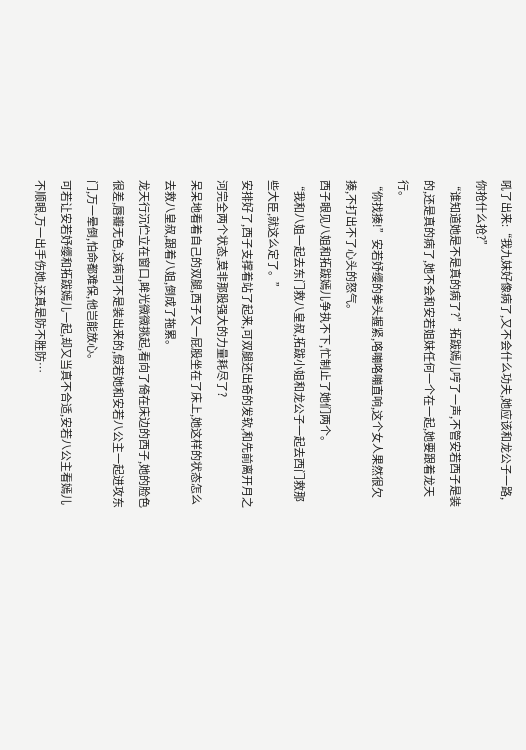吼了出来:“我九妹好像病了,又不会什么功夫,她应该和龙公子一路,你抢什么抢?”
“谁知道她是不是真的病了?”拓跋嫣儿哼了一声,不管安若西子是装的,还是真的病了,她不会和安若姐妹任何一个在一起,她要跟着龙天行。
“你找揍!”安若妤缨的拳头握紧,咯嘣咯嘣直响,这个女人果然很欠揍,不打出不了心头的怒气。
西子眼见八姐和拓跋嫣儿争执不下,忙制止了她们两个。
“我和八姐一起去东门救八皇叔,拓跋小姐和龙公子一起去西门救那些大臣,就这么定了。”
安排好了,西子支撑着站了起来,可双腿还出奇的发软,和先前离开月之河完全两个状态,莫非那股强大的力量耗尽了?
呆呆地看着自己的双腿,西子又一屁股坐在了床上,她这样的状态怎么去救八皇叔,跟着八姐,倒成了拖累。
龙天行沉伫立在窗口,眸光微微挑起,看向了倚在床边的西子,她的脸色很差,唇瓣无色,这病可不是装出来的,假若她和安若八公主一起进攻东门,万一晕倒,怕命都难保,他岂能放心。
可若让安若妤缨和拓跋嫣儿一起,却又当真不合适,安若八公主看嫣儿不顺眼,万一出手伤她,还真是防不胜防…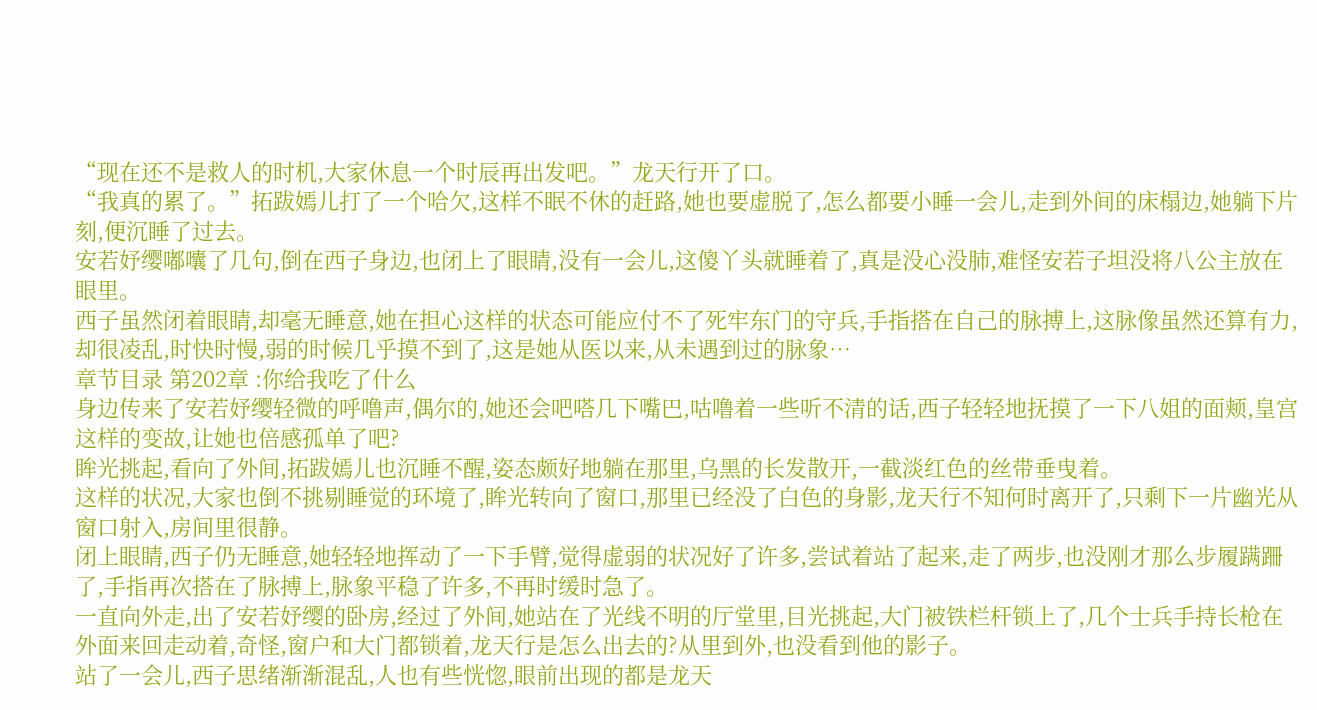“现在还不是救人的时机,大家休息一个时辰再出发吧。”龙天行开了口。
“我真的累了。”拓跋嫣儿打了一个哈欠,这样不眠不休的赶路,她也要虚脱了,怎么都要小睡一会儿,走到外间的床榻边,她躺下片刻,便沉睡了过去。
安若妤缨嘟囔了几句,倒在西子身边,也闭上了眼睛,没有一会儿,这傻丫头就睡着了,真是没心没肺,难怪安若子坦没将八公主放在眼里。
西子虽然闭着眼睛,却毫无睡意,她在担心这样的状态可能应付不了死牢东门的守兵,手指搭在自己的脉搏上,这脉像虽然还算有力,却很凌乱,时快时慢,弱的时候几乎摸不到了,这是她从医以来,从未遇到过的脉象…
章节目录 第202章 :你给我吃了什么
身边传来了安若妤缨轻微的呼噜声,偶尔的,她还会吧嗒几下嘴巴,咕噜着一些听不清的话,西子轻轻地抚摸了一下八姐的面颊,皇宫这样的变故,让她也倍感孤单了吧?
眸光挑起,看向了外间,拓跋嫣儿也沉睡不醒,姿态颇好地躺在那里,乌黑的长发散开,一截淡红色的丝带垂曳着。
这样的状况,大家也倒不挑剔睡觉的环境了,眸光转向了窗口,那里已经没了白色的身影,龙天行不知何时离开了,只剩下一片幽光从窗口射入,房间里很静。
闭上眼睛,西子仍无睡意,她轻轻地挥动了一下手臂,觉得虚弱的状况好了许多,尝试着站了起来,走了两步,也没刚才那么步履蹒跚了,手指再次搭在了脉搏上,脉象平稳了许多,不再时缓时急了。
一直向外走,出了安若妤缨的卧房,经过了外间,她站在了光线不明的厅堂里,目光挑起,大门被铁栏杆锁上了,几个士兵手持长枪在外面来回走动着,奇怪,窗户和大门都锁着,龙天行是怎么出去的?从里到外,也没看到他的影子。
站了一会儿,西子思绪渐渐混乱,人也有些恍惚,眼前出现的都是龙天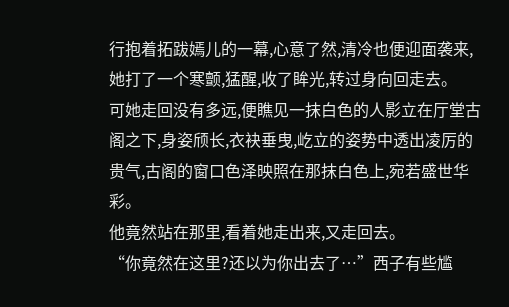行抱着拓跋嫣儿的一幕,心意了然,清冷也便迎面袭来,她打了一个寒颤,猛醒,收了眸光,转过身向回走去。
可她走回没有多远,便瞧见一抹白色的人影立在厅堂古阁之下,身姿颀长,衣袂垂曳,屹立的姿势中透出凌厉的贵气,古阁的窗口色泽映照在那抹白色上,宛若盛世华彩。
他竟然站在那里,看着她走出来,又走回去。
“你竟然在这里?还以为你出去了…”西子有些尴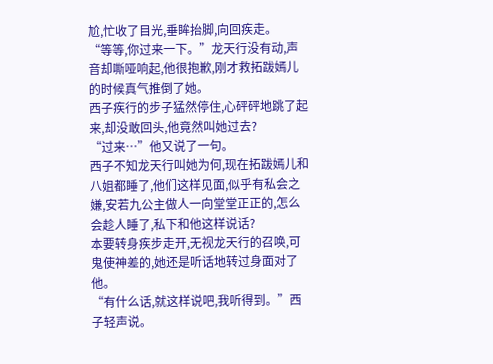尬,忙收了目光,垂眸抬脚,向回疾走。
“等等,你过来一下。”龙天行没有动,声音却嘶哑响起,他很抱歉,刚才救拓跋嫣儿的时候真气推倒了她。
西子疾行的步子猛然停住,心砰砰地跳了起来,却没敢回头,他竟然叫她过去?
“过来…”他又说了一句。
西子不知龙天行叫她为何,现在拓跋嫣儿和八姐都睡了,他们这样见面,似乎有私会之嫌,安若九公主做人一向堂堂正正的,怎么会趁人睡了,私下和他这样说话?
本要转身疾步走开,无视龙天行的召唤,可鬼使神差的,她还是听话地转过身面对了他。
“有什么话,就这样说吧,我听得到。”西子轻声说。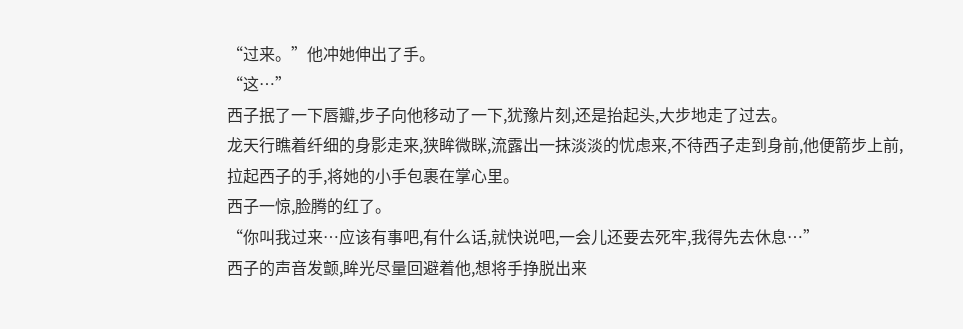“过来。”他冲她伸出了手。
“这…”
西子抿了一下唇瓣,步子向他移动了一下,犹豫片刻,还是抬起头,大步地走了过去。
龙天行瞧着纤细的身影走来,狭眸微眯,流露出一抹淡淡的忧虑来,不待西子走到身前,他便箭步上前,拉起西子的手,将她的小手包裹在掌心里。
西子一惊,脸腾的红了。
“你叫我过来…应该有事吧,有什么话,就快说吧,一会儿还要去死牢,我得先去休息…”
西子的声音发颤,眸光尽量回避着他,想将手挣脱出来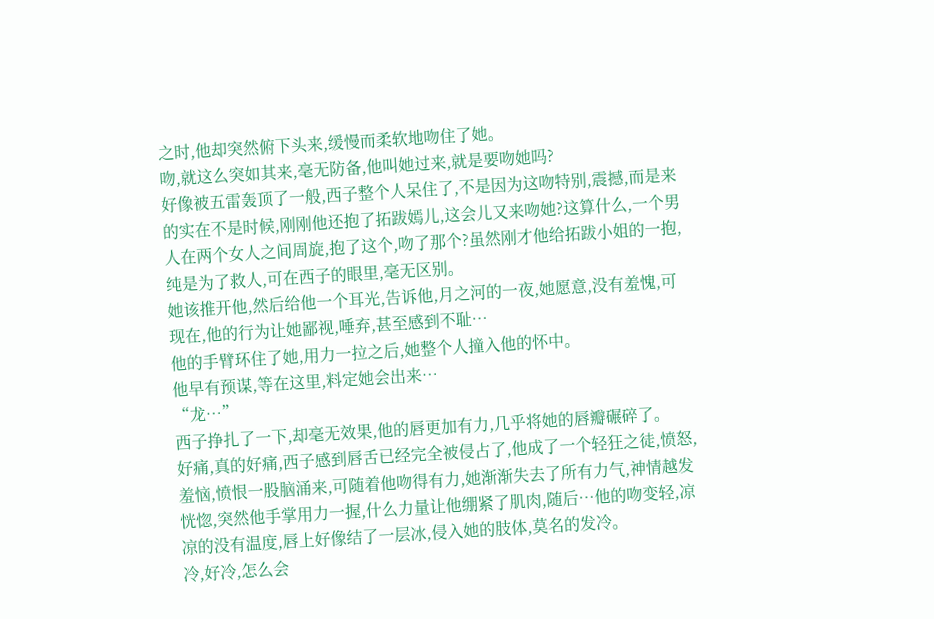之时,他却突然俯下头来,缓慢而柔软地吻住了她。
吻,就这么突如其来,毫无防备,他叫她过来,就是要吻她吗?
好像被五雷轰顶了一般,西子整个人呆住了,不是因为这吻特别,震撼,而是来的实在不是时候,刚刚他还抱了拓跋嫣儿,这会儿又来吻她?这算什么,一个男人在两个女人之间周旋,抱了这个,吻了那个?虽然刚才他给拓跋小姐的一抱,纯是为了救人,可在西子的眼里,毫无区别。
她该推开他,然后给他一个耳光,告诉他,月之河的一夜,她愿意,没有羞愧,可现在,他的行为让她鄙视,唾弃,甚至感到不耻…
他的手臂环住了她,用力一拉之后,她整个人撞入他的怀中。
他早有预谋,等在这里,料定她会出来…
“龙…”
西子挣扎了一下,却毫无效果,他的唇更加有力,几乎将她的唇瓣碾碎了。
好痛,真的好痛,西子感到唇舌已经完全被侵占了,他成了一个轻狂之徒,愤怒,羞恼,愤恨一股脑涌来,可随着他吻得有力,她渐渐失去了所有力气,神情越发恍惚,突然他手掌用力一握,什么力量让他绷紧了肌肉,随后…他的吻变轻,凉凉的没有温度,唇上好像结了一层冰,侵入她的肢体,莫名的发冷。
冷,好冷,怎么会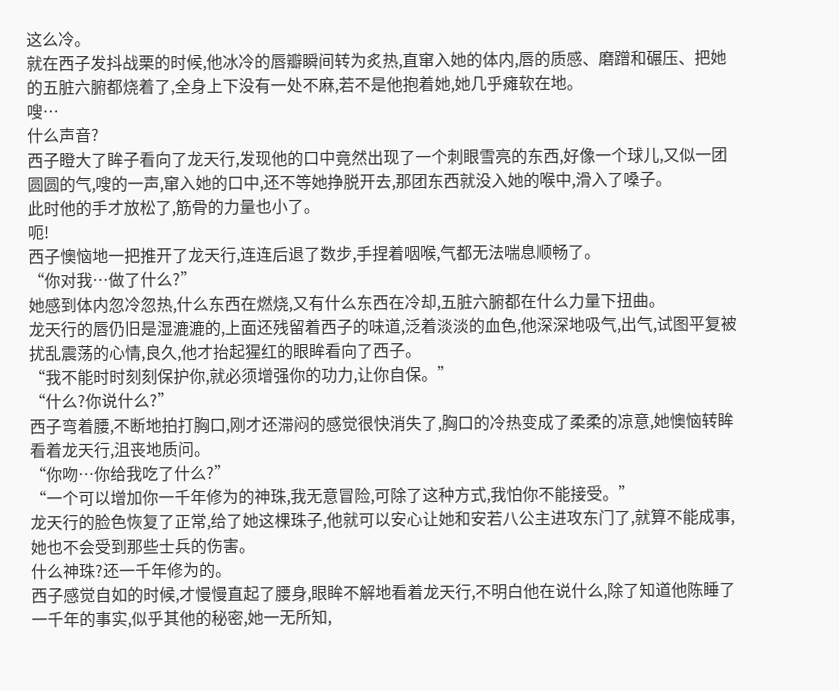这么冷。
就在西子发抖战栗的时候,他冰冷的唇瓣瞬间转为炙热,直窜入她的体内,唇的质感、磨蹭和碾压、把她的五脏六腑都烧着了,全身上下没有一处不麻,若不是他抱着她,她几乎瘫软在地。
嗖…
什么声音?
西子瞪大了眸子看向了龙天行,发现他的口中竟然出现了一个刺眼雪亮的东西,好像一个球儿,又似一团圆圆的气,嗖的一声,窜入她的口中,还不等她挣脱开去,那团东西就没入她的喉中,滑入了嗓子。
此时他的手才放松了,筋骨的力量也小了。
呃!
西子懊恼地一把推开了龙天行,连连后退了数步,手捏着咽喉,气都无法喘息顺畅了。
“你对我…做了什么?”
她感到体内忽冷忽热,什么东西在燃烧,又有什么东西在冷却,五脏六腑都在什么力量下扭曲。
龙天行的唇仍旧是湿漉漉的,上面还残留着西子的味道,泛着淡淡的血色,他深深地吸气,出气,试图平复被扰乱震荡的心情,良久,他才抬起猩红的眼眸看向了西子。
“我不能时时刻刻保护你,就必须增强你的功力,让你自保。”
“什么?你说什么?”
西子弯着腰,不断地拍打胸口,刚才还滞闷的感觉很快消失了,胸口的冷热变成了柔柔的凉意,她懊恼转眸看着龙天行,沮丧地质问。
“你吻…你给我吃了什么?”
“一个可以增加你一千年修为的神珠,我无意冒险,可除了这种方式,我怕你不能接受。”
龙天行的脸色恢复了正常,给了她这棵珠子,他就可以安心让她和安若八公主进攻东门了,就算不能成事,她也不会受到那些士兵的伤害。
什么神珠?还一千年修为的。
西子感觉自如的时候,才慢慢直起了腰身,眼眸不解地看着龙天行,不明白他在说什么,除了知道他陈睡了一千年的事实,似乎其他的秘密,她一无所知,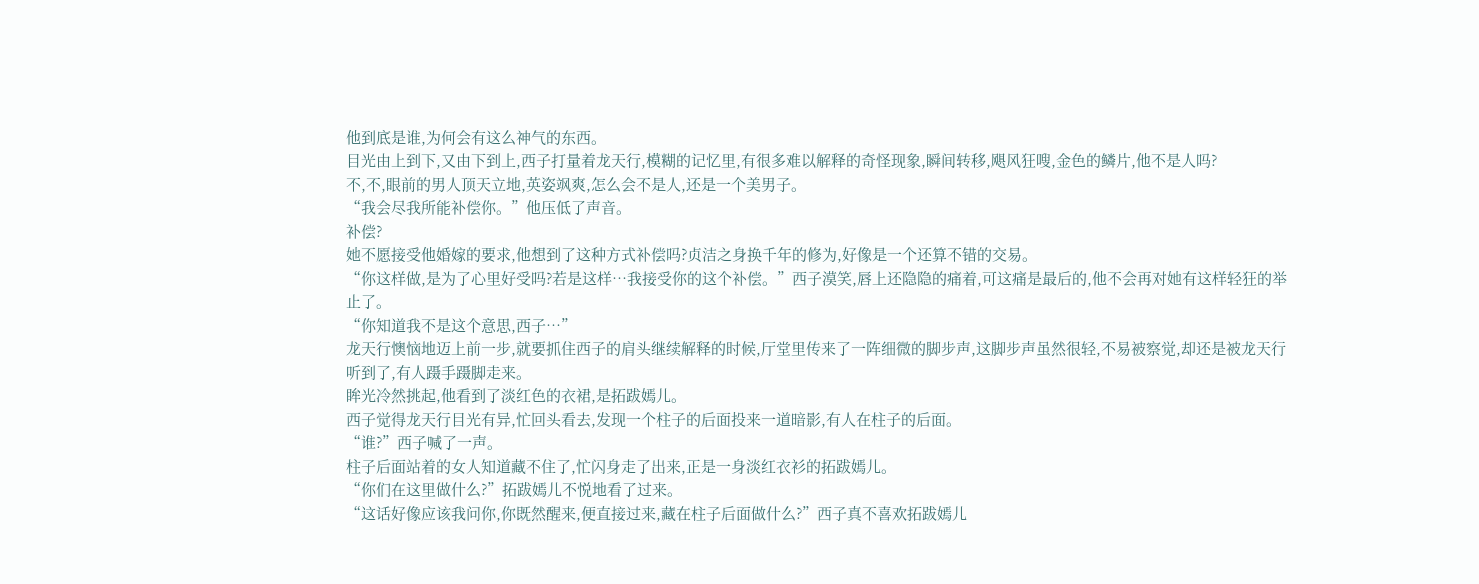他到底是谁,为何会有这么神气的东西。
目光由上到下,又由下到上,西子打量着龙天行,模糊的记忆里,有很多难以解释的奇怪现象,瞬间转移,飓风狂嗖,金色的鳞片,他不是人吗?
不,不,眼前的男人顶天立地,英姿飒爽,怎么会不是人,还是一个美男子。
“我会尽我所能补偿你。”他压低了声音。
补偿?
她不愿接受他婚嫁的要求,他想到了这种方式补偿吗?贞洁之身换千年的修为,好像是一个还算不错的交易。
“你这样做,是为了心里好受吗?若是这样…我接受你的这个补偿。”西子漠笑,唇上还隐隐的痛着,可这痛是最后的,他不会再对她有这样轻狂的举止了。
“你知道我不是这个意思,西子…”
龙天行懊恼地迈上前一步,就要抓住西子的肩头继续解释的时候,厅堂里传来了一阵细微的脚步声,这脚步声虽然很轻,不易被察觉,却还是被龙天行听到了,有人蹑手蹑脚走来。
眸光冷然挑起,他看到了淡红色的衣裙,是拓跋嫣儿。
西子觉得龙天行目光有异,忙回头看去,发现一个柱子的后面投来一道暗影,有人在柱子的后面。
“谁?”西子喊了一声。
柱子后面站着的女人知道藏不住了,忙闪身走了出来,正是一身淡红衣衫的拓跋嫣儿。
“你们在这里做什么?”拓跋嫣儿不悦地看了过来。
“这话好像应该我问你,你既然醒来,便直接过来,藏在柱子后面做什么?”西子真不喜欢拓跋嫣儿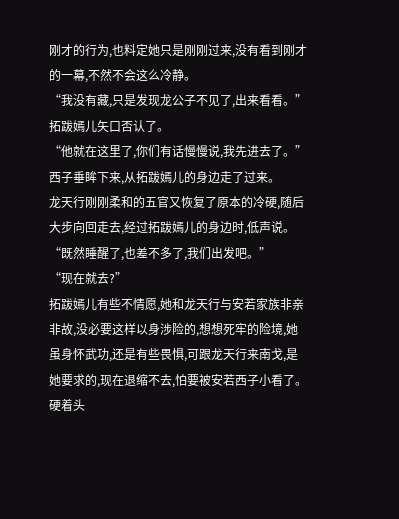刚才的行为,也料定她只是刚刚过来,没有看到刚才的一幕,不然不会这么冷静。
“我没有藏,只是发现龙公子不见了,出来看看。”拓跋嫣儿矢口否认了。
“他就在这里了,你们有话慢慢说,我先进去了。”
西子垂眸下来,从拓跋嫣儿的身边走了过来。
龙天行刚刚柔和的五官又恢复了原本的冷硬,随后大步向回走去,经过拓跋嫣儿的身边时,低声说。
“既然睡醒了,也差不多了,我们出发吧。”
“现在就去?”
拓跋嫣儿有些不情愿,她和龙天行与安若家族非亲非故,没必要这样以身涉险的,想想死牢的险境,她虽身怀武功,还是有些畏惧,可跟龙天行来南戈,是她要求的,现在退缩不去,怕要被安若西子小看了。
硬着头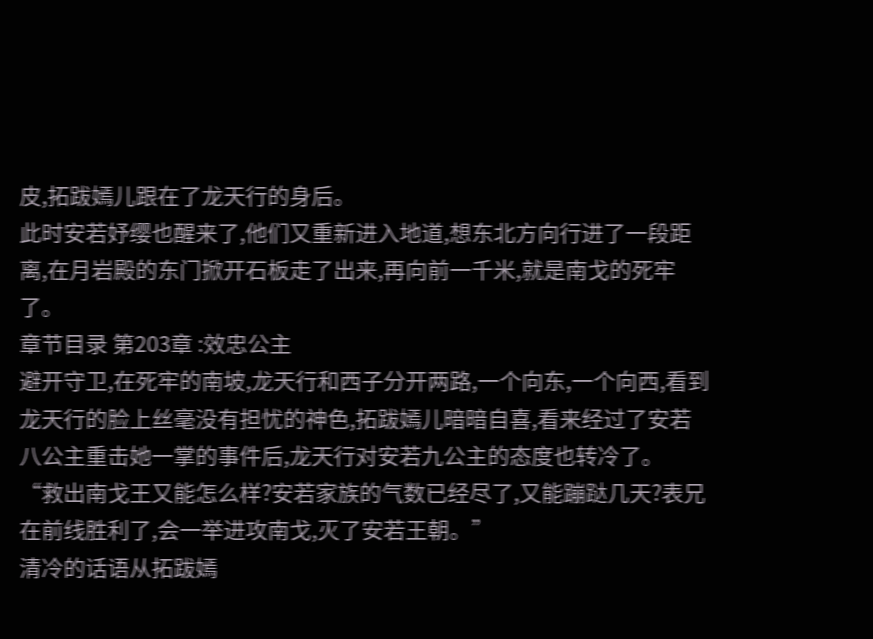皮,拓跋嫣儿跟在了龙天行的身后。
此时安若妤缨也醒来了,他们又重新进入地道,想东北方向行进了一段距离,在月岩殿的东门掀开石板走了出来,再向前一千米,就是南戈的死牢了。
章节目录 第203章 :效忠公主
避开守卫,在死牢的南坡,龙天行和西子分开两路,一个向东,一个向西,看到龙天行的脸上丝毫没有担忧的神色,拓跋嫣儿暗暗自喜,看来经过了安若八公主重击她一掌的事件后,龙天行对安若九公主的态度也转冷了。
“救出南戈王又能怎么样?安若家族的气数已经尽了,又能蹦跶几天?表兄在前线胜利了,会一举进攻南戈,灭了安若王朝。”
清冷的话语从拓跋嫣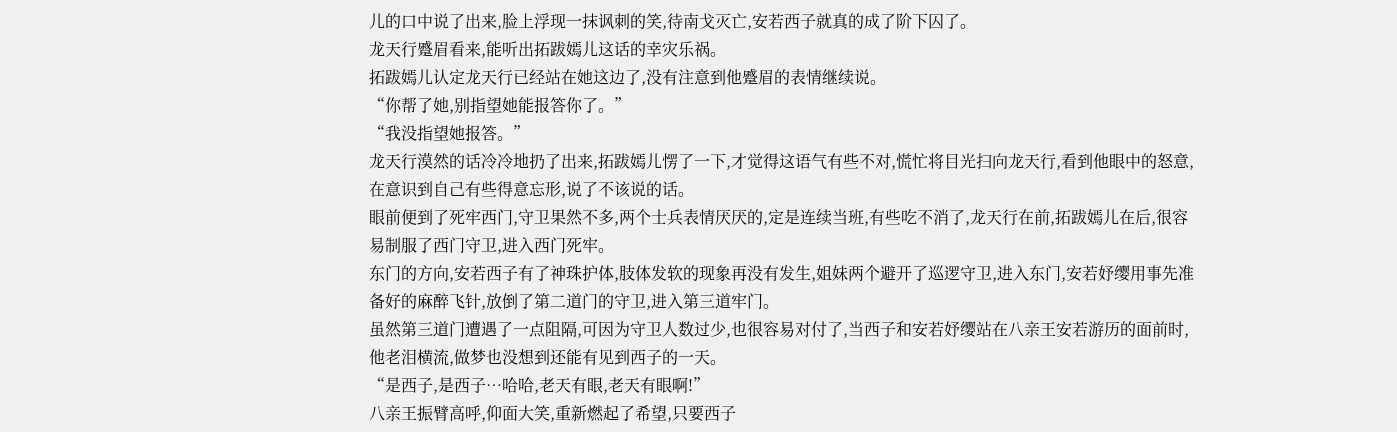儿的口中说了出来,脸上浮现一抹讽刺的笑,待南戈灭亡,安若西子就真的成了阶下囚了。
龙天行蹙眉看来,能听出拓跋嫣儿这话的幸灾乐祸。
拓跋嫣儿认定龙天行已经站在她这边了,没有注意到他蹙眉的表情继续说。
“你帮了她,别指望她能报答你了。”
“我没指望她报答。”
龙天行漠然的话冷冷地扔了出来,拓跋嫣儿愣了一下,才觉得这语气有些不对,慌忙将目光扫向龙天行,看到他眼中的怒意,在意识到自己有些得意忘形,说了不该说的话。
眼前便到了死牢西门,守卫果然不多,两个士兵表情厌厌的,定是连续当班,有些吃不消了,龙天行在前,拓跋嫣儿在后,很容易制服了西门守卫,进入西门死牢。
东门的方向,安若西子有了神珠护体,肢体发软的现象再没有发生,姐妹两个避开了巡逻守卫,进入东门,安若妤缨用事先准备好的麻醉飞针,放倒了第二道门的守卫,进入第三道牢门。
虽然第三道门遭遇了一点阻隔,可因为守卫人数过少,也很容易对付了,当西子和安若妤缨站在八亲王安若游历的面前时,他老泪横流,做梦也没想到还能有见到西子的一天。
“是西子,是西子…哈哈,老天有眼,老天有眼啊!”
八亲王振臂高呼,仰面大笑,重新燃起了希望,只要西子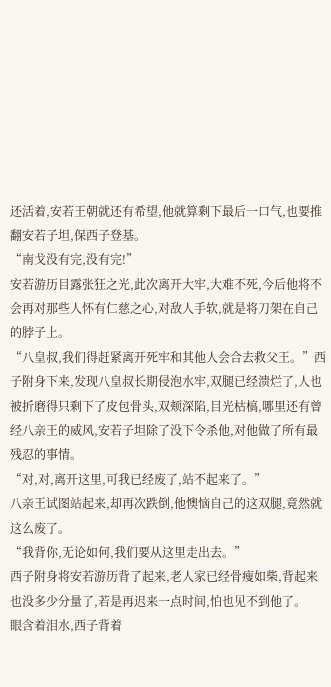还活着,安若王朝就还有希望,他就算剩下最后一口气,也要推翻安若子坦,保西子登基。
“南戈没有完,没有完!”
安若游历目露张狂之光,此次离开大牢,大难不死,今后他将不会再对那些人怀有仁慈之心,对敌人手软,就是将刀架在自己的脖子上。
“八皇叔,我们得赶紧离开死牢和其他人会合去救父王。”西子附身下来,发现八皇叔长期侵泡水牢,双腿已经溃烂了,人也被折磨得只剩下了皮包骨头,双颊深陷,目光枯槁,哪里还有曾经八亲王的威风,安若子坦除了没下令杀他,对他做了所有最残忍的事情。
“对,对,离开这里,可我已经废了,站不起来了。”
八亲王试图站起来,却再次跌倒,他懊恼自己的这双腿,竟然就这么废了。
“我背你,无论如何,我们要从这里走出去。”
西子附身将安若游历背了起来,老人家已经骨瘦如柴,背起来也没多少分量了,若是再迟来一点时间,怕也见不到他了。
眼含着泪水,西子背着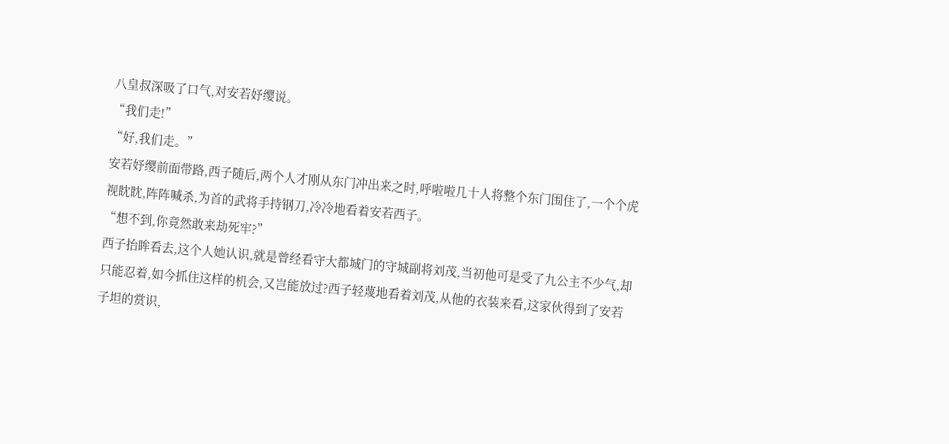八皇叔深吸了口气,对安若妤缨说。
“我们走!”
“好,我们走。”
安若妤缨前面带路,西子随后,两个人才刚从东门冲出来之时,呼啦啦几十人将整个东门围住了,一个个虎视眈眈,阵阵喊杀,为首的武将手持钢刀,冷冷地看着安若西子。
“想不到,你竟然敢来劫死牢?”
西子抬眸看去,这个人她认识,就是曾经看守大都城门的守城副将刘茂,当初他可是受了九公主不少气,却只能忍着,如今抓住这样的机会,又岂能放过?西子轻蔑地看着刘茂,从他的衣装来看,这家伙得到了安若子坦的赏识,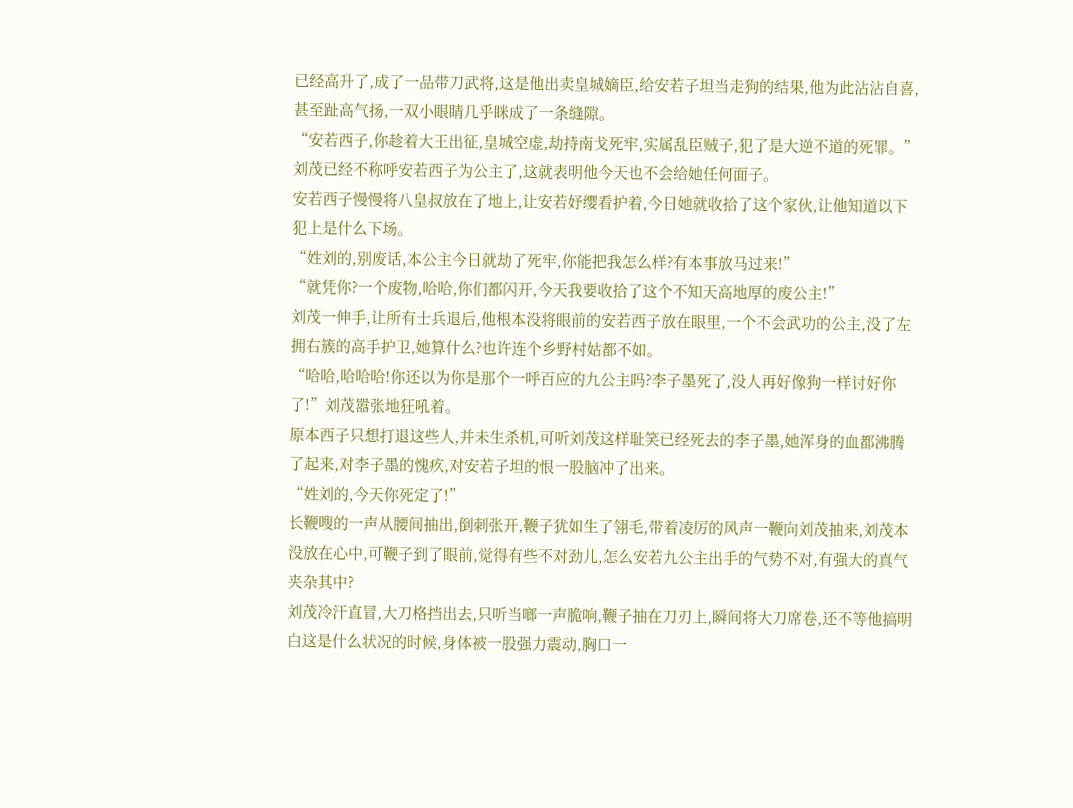已经高升了,成了一品带刀武将,这是他出卖皇城嫡臣,给安若子坦当走狗的结果,他为此沾沾自喜,甚至趾高气扬,一双小眼睛几乎眯成了一条缝隙。
“安若西子,你趁着大王出征,皇城空虚,劫持南戈死牢,实属乱臣贼子,犯了是大逆不道的死罪。”
刘茂已经不称呼安若西子为公主了,这就表明他今天也不会给她任何面子。
安若西子慢慢将八皇叔放在了地上,让安若妤缨看护着,今日她就收拾了这个家伙,让他知道以下犯上是什么下场。
“姓刘的,别废话,本公主今日就劫了死牢,你能把我怎么样?有本事放马过来!”
“就凭你?一个废物,哈哈,你们都闪开,今天我要收拾了这个不知天高地厚的废公主!”
刘茂一伸手,让所有士兵退后,他根本没将眼前的安若西子放在眼里,一个不会武功的公主,没了左拥右簇的高手护卫,她算什么?也许连个乡野村姑都不如。
“哈哈,哈哈哈!你还以为你是那个一呼百应的九公主吗?李子墨死了,没人再好像狗一样讨好你了!”刘茂嚣张地狂吼着。
原本西子只想打退这些人,并未生杀机,可听刘茂这样耻笑已经死去的李子墨,她浑身的血都沸腾了起来,对李子墨的愧疚,对安若子坦的恨一股脑冲了出来。
“姓刘的,今天你死定了!”
长鞭嗖的一声从腰间抽出,倒刺张开,鞭子犹如生了翎毛,带着凌厉的风声一鞭向刘茂抽来,刘茂本没放在心中,可鞭子到了眼前,觉得有些不对劲儿,怎么安若九公主出手的气势不对,有强大的真气夹杂其中?
刘茂冷汗直冒,大刀格挡出去,只听当啷一声脆响,鞭子抽在刀刃上,瞬间将大刀席卷,还不等他搞明白这是什么状况的时候,身体被一股强力震动,胸口一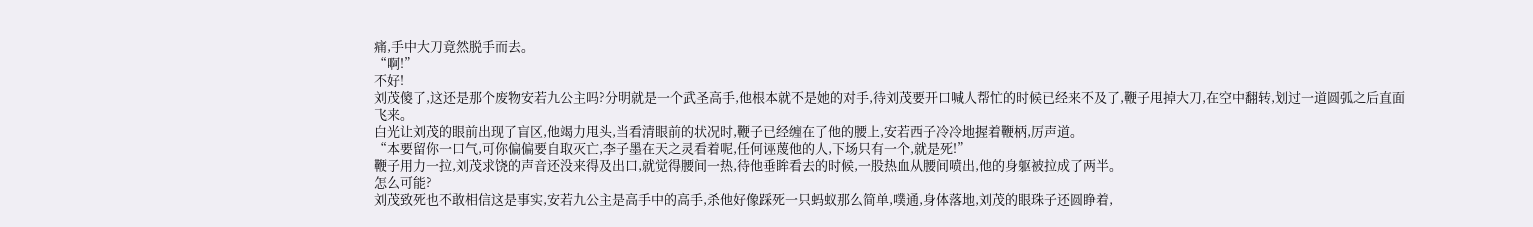痛,手中大刀竟然脱手而去。
“啊!”
不好!
刘茂傻了,这还是那个废物安若九公主吗?分明就是一个武圣高手,他根本就不是她的对手,待刘茂要开口喊人帮忙的时候已经来不及了,鞭子甩掉大刀,在空中翻转,划过一道圆弧之后直面飞来。
白光让刘茂的眼前出现了盲区,他竭力甩头,当看清眼前的状况时,鞭子已经缠在了他的腰上,安若西子冷冷地握着鞭柄,厉声道。
“本要留你一口气,可你偏偏要自取灭亡,李子墨在天之灵看着呢,任何诬蔑他的人,下场只有一个,就是死!”
鞭子用力一拉,刘茂求饶的声音还没来得及出口,就觉得腰间一热,待他垂眸看去的时候,一股热血从腰间喷出,他的身躯被拉成了两半。
怎么可能?
刘茂致死也不敢相信这是事实,安若九公主是高手中的高手,杀他好像踩死一只蚂蚁那么简单,噗通,身体落地,刘茂的眼珠子还圆睁着,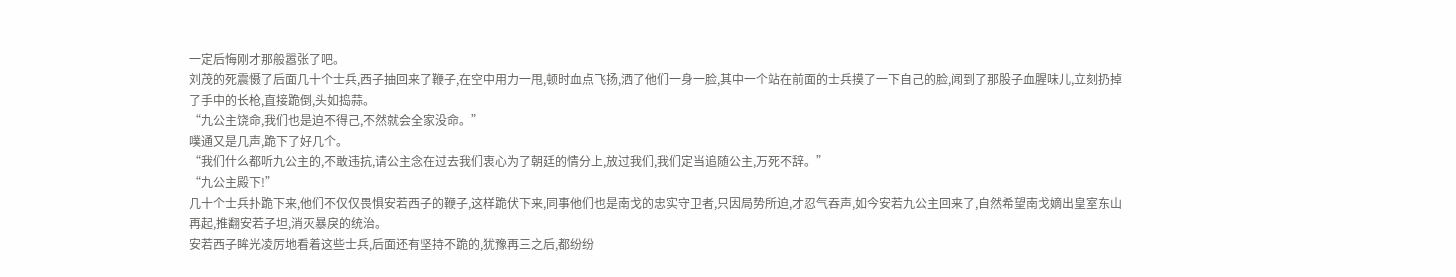一定后悔刚才那般嚣张了吧。
刘茂的死震慑了后面几十个士兵,西子抽回来了鞭子,在空中用力一甩,顿时血点飞扬,洒了他们一身一脸,其中一个站在前面的士兵摸了一下自己的脸,闻到了那股子血腥味儿,立刻扔掉了手中的长枪,直接跪倒,头如捣蒜。
“九公主饶命,我们也是迫不得己,不然就会全家没命。”
噗通又是几声,跪下了好几个。
“我们什么都听九公主的,不敢违抗,请公主念在过去我们衷心为了朝廷的情分上,放过我们,我们定当追随公主,万死不辞。”
“九公主殿下!”
几十个士兵扑跪下来,他们不仅仅畏惧安若西子的鞭子,这样跪伏下来,同事他们也是南戈的忠实守卫者,只因局势所迫,才忍气吞声,如今安若九公主回来了,自然希望南戈嫡出皇室东山再起,推翻安若子坦,消灭暴戾的统治。
安若西子眸光凌厉地看着这些士兵,后面还有坚持不跪的,犹豫再三之后,都纷纷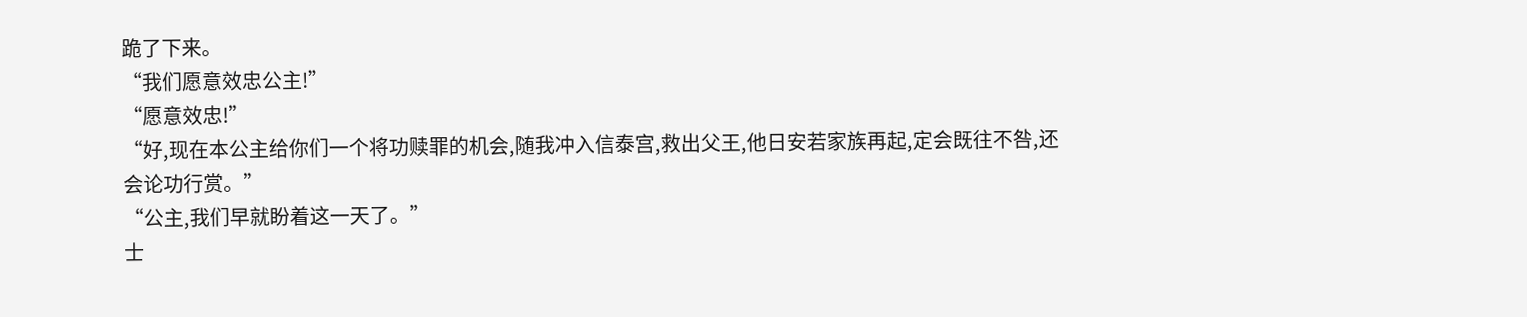跪了下来。
“我们愿意效忠公主!”
“愿意效忠!”
“好,现在本公主给你们一个将功赎罪的机会,随我冲入信泰宫,救出父王,他日安若家族再起,定会既往不咎,还会论功行赏。”
“公主,我们早就盼着这一天了。”
士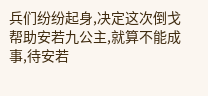兵们纷纷起身,决定这次倒戈帮助安若九公主,就算不能成事,待安若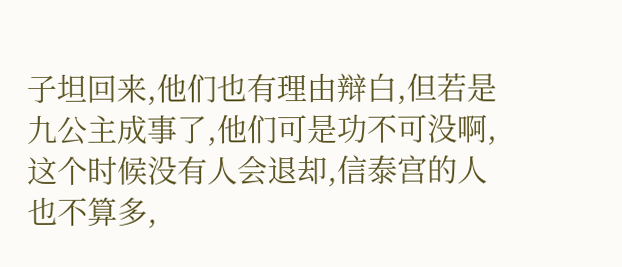子坦回来,他们也有理由辩白,但若是九公主成事了,他们可是功不可没啊,这个时候没有人会退却,信泰宫的人也不算多,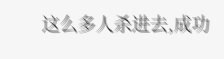这么多人杀进去,成功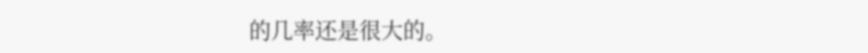的几率还是很大的。